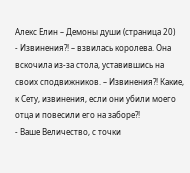Алекс Елин – Демоны души (страница 20)
- Извинения?! – взвилась королева. Она вскочила из-за стола, уставившись на своих сподвижников. – Извинения?! Какие, к Сету, извинения, если они убили моего отца и повесили его на заборе?!
- Ваше Величество, с точки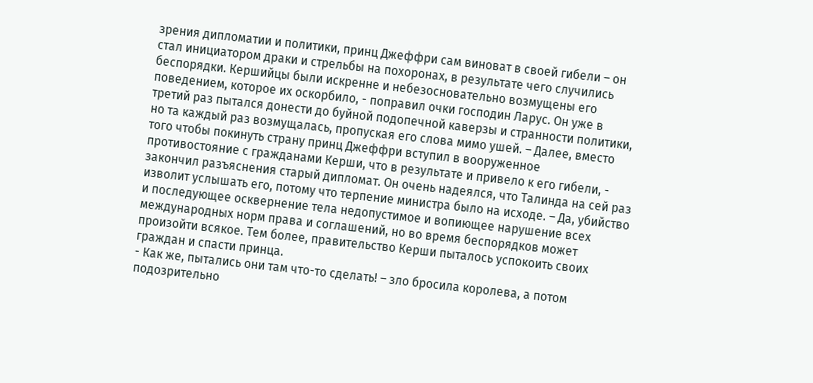зрения дипломатии и политики, принц Джеффри сам виноват в своей гибели – он стал инициатором драки и стрельбы на похоронах, в результате чего случились беспорядки. Кершийцы были искренне и небезосновательно возмущены его поведением, которое их оскорбило, - поправил очки господин Ларус. Он уже в третий раз пытался донести до буйной подопечной каверзы и странности политики, но та каждый раз возмущалась, пропуская его слова мимо ушей. – Далее, вместо того чтобы покинуть страну принц Джеффри вступил в вооруженное противостояние с гражданами Керши, что в результате и привело к его гибели, - закончил разъяснения старый дипломат. Он очень надеялся, что Талинда на сей раз изволит услышать его, потому что терпение министра было на исходе. – Да, убийство и последующее осквернение тела недопустимое и вопиющее нарушение всех международных норм права и соглашений, но во время беспорядков может произойти всякое. Тем более, правительство Керши пыталось успокоить своих граждан и спасти принца.
- Как же, пытались они там что-то сделать! – зло бросила королева, а потом подозрительно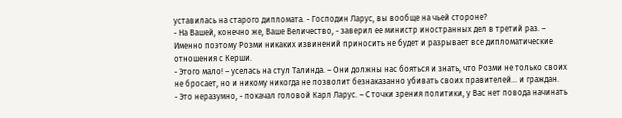уставилась на старого дипломата. - Господин Ларус, вы вообще на чьей стороне?
- На Вашей, конечно же, Ваше Величество, - заверил ее министр иностранных дел в третий раз. – Именно поэтому Розми никаких извинений приносить не будет и разрывает все дипломатические отношения с Керши.
- Этого мало! – уселась на стул Талинда. – Они должны нас бояться и знать, что Розми не только своих не бросает, но и никому никогда не позволит безнаказанно убивать своих правителей… и граждан.
- Это неразумно, - покачал головой Карл Ларус. – С точки зрения политики, у Вас нет повода начинать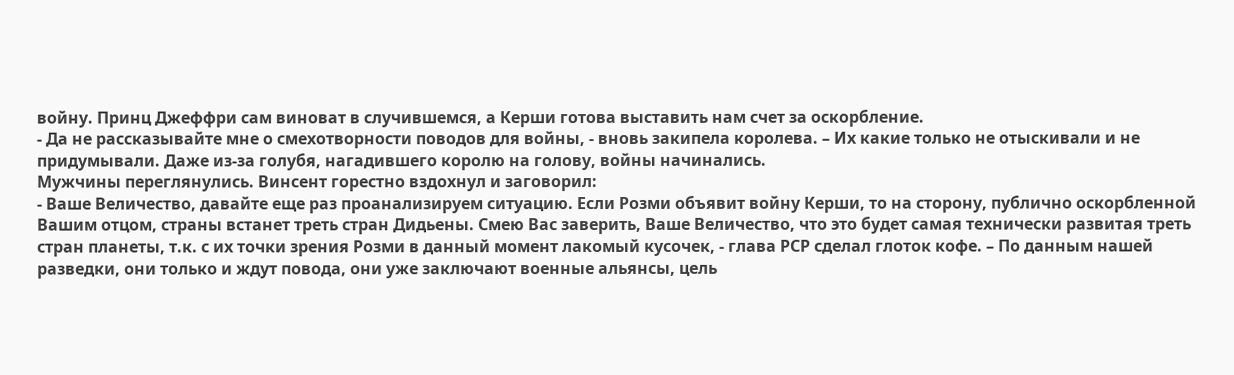войну. Принц Джеффри сам виноват в случившемся, а Керши готова выставить нам счет за оскорбление.
- Да не рассказывайте мне о смехотворности поводов для войны, - вновь закипела королева. – Их какие только не отыскивали и не придумывали. Даже из-за голубя, нагадившего королю на голову, войны начинались.
Мужчины переглянулись. Винсент горестно вздохнул и заговорил:
- Ваше Величество, давайте еще раз проанализируем ситуацию. Если Розми объявит войну Керши, то на сторону, публично оскорбленной Вашим отцом, страны встанет треть стран Дидьены. Смею Вас заверить, Ваше Величество, что это будет самая технически развитая треть стран планеты, т.к. с их точки зрения Розми в данный момент лакомый кусочек, - глава РСР сделал глоток кофе. – По данным нашей разведки, они только и ждут повода, они уже заключают военные альянсы, цель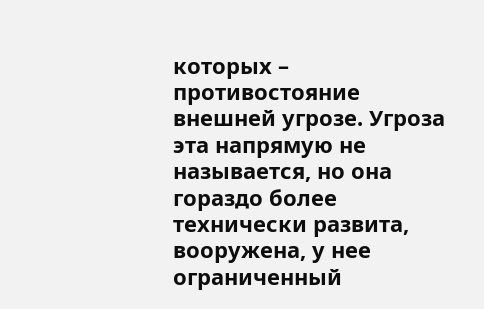которых – противостояние внешней угрозе. Угроза эта напрямую не называется, но она гораздо более технически развита, вооружена, у нее ограниченный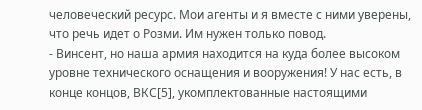человеческий ресурс. Мои агенты и я вместе с ними уверены, что речь идет о Розми. Им нужен только повод.
- Винсент, но наша армия находится на куда более высоком уровне технического оснащения и вооружения! У нас есть, в конце концов, ВКС[5], укомплектованные настоящими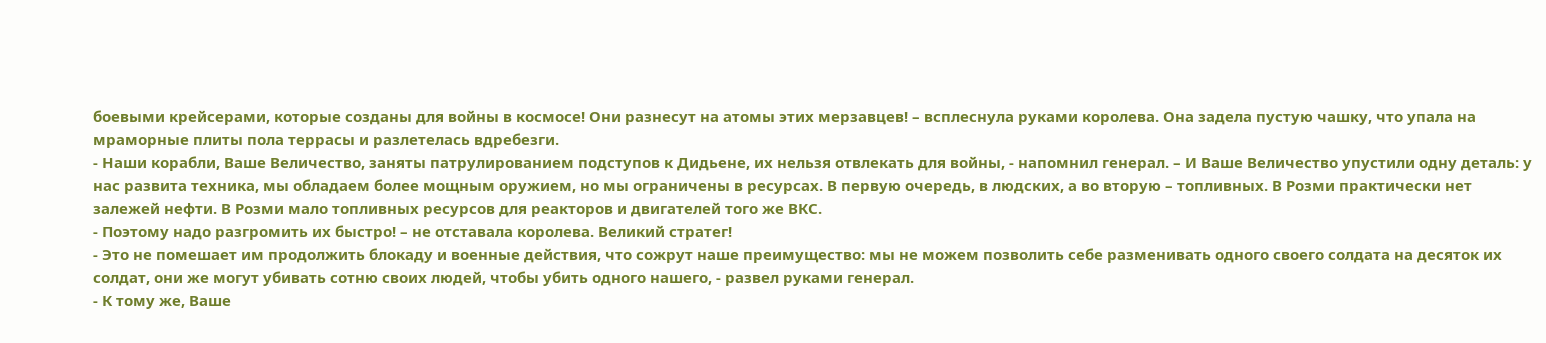боевыми крейсерами, которые созданы для войны в космосе! Они разнесут на атомы этих мерзавцев! – всплеснула руками королева. Она задела пустую чашку, что упала на мраморные плиты пола террасы и разлетелась вдребезги.
- Наши корабли, Ваше Величество, заняты патрулированием подступов к Дидьене, их нельзя отвлекать для войны, - напомнил генерал. – И Ваше Величество упустили одну деталь: у нас развита техника, мы обладаем более мощным оружием, но мы ограничены в ресурсах. В первую очередь, в людских, а во вторую – топливных. В Розми практически нет залежей нефти. В Розми мало топливных ресурсов для реакторов и двигателей того же ВКС.
- Поэтому надо разгромить их быстро! – не отставала королева. Великий стратег!
- Это не помешает им продолжить блокаду и военные действия, что сожрут наше преимущество: мы не можем позволить себе разменивать одного своего солдата на десяток их солдат, они же могут убивать сотню своих людей, чтобы убить одного нашего, - развел руками генерал.
- К тому же, Ваше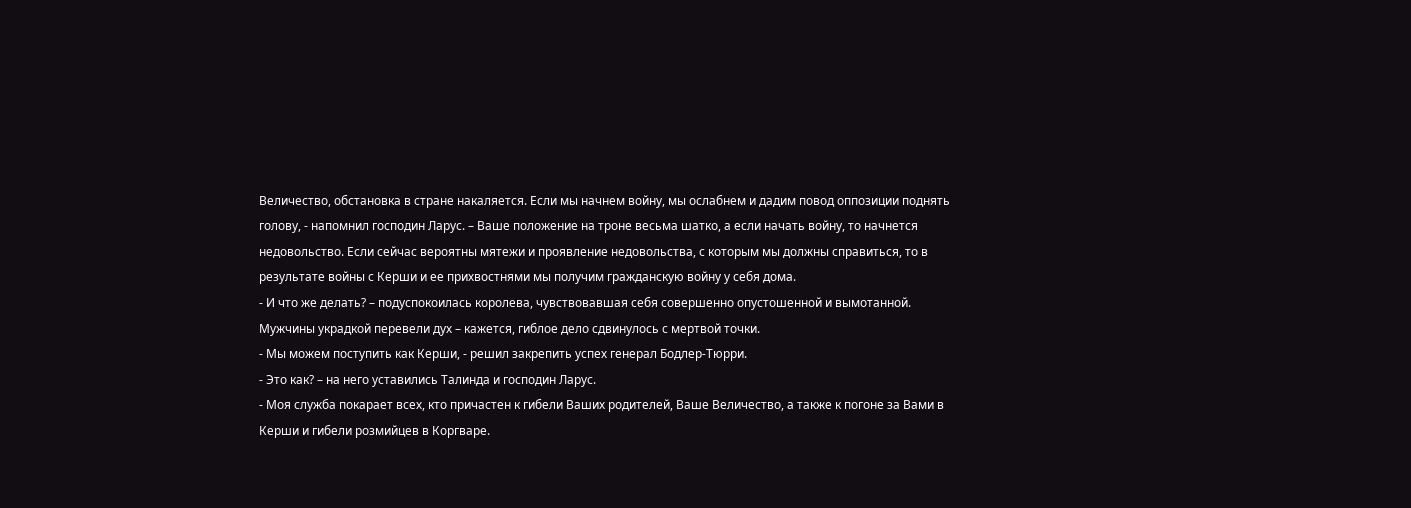Величество, обстановка в стране накаляется. Если мы начнем войну, мы ослабнем и дадим повод оппозиции поднять голову, - напомнил господин Ларус. – Ваше положение на троне весьма шатко, а если начать войну, то начнется недовольство. Если сейчас вероятны мятежи и проявление недовольства, с которым мы должны справиться, то в результате войны с Керши и ее прихвостнями мы получим гражданскую войну у себя дома.
- И что же делать? – подуспокоилась королева, чувствовавшая себя совершенно опустошенной и вымотанной. Мужчины украдкой перевели дух – кажется, гиблое дело сдвинулось с мертвой точки.
- Мы можем поступить как Керши, - решил закрепить успех генерал Бодлер-Тюрри.
- Это как? – на него уставились Талинда и господин Ларус.
- Моя служба покарает всех, кто причастен к гибели Ваших родителей, Ваше Величество, а также к погоне за Вами в Керши и гибели розмийцев в Коргваре.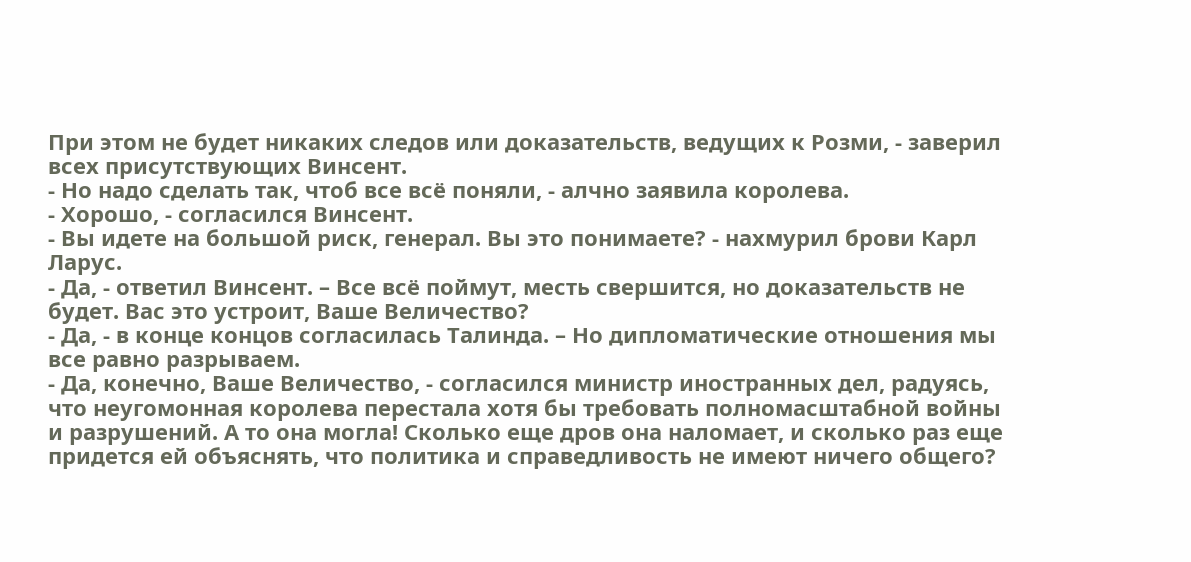При этом не будет никаких следов или доказательств, ведущих к Розми, - заверил всех присутствующих Винсент.
- Но надо сделать так, чтоб все всё поняли, - алчно заявила королева.
- Хорошо, - согласился Винсент.
- Вы идете на большой риск, генерал. Вы это понимаете? - нахмурил брови Карл Ларус.
- Да, - ответил Винсент. – Все всё поймут, месть свершится, но доказательств не будет. Вас это устроит, Ваше Величество?
- Да, - в конце концов согласилась Талинда. – Но дипломатические отношения мы все равно разрываем.
- Да, конечно, Ваше Величество, - согласился министр иностранных дел, радуясь, что неугомонная королева перестала хотя бы требовать полномасштабной войны и разрушений. А то она могла! Сколько еще дров она наломает, и сколько раз еще придется ей объяснять, что политика и справедливость не имеют ничего общего?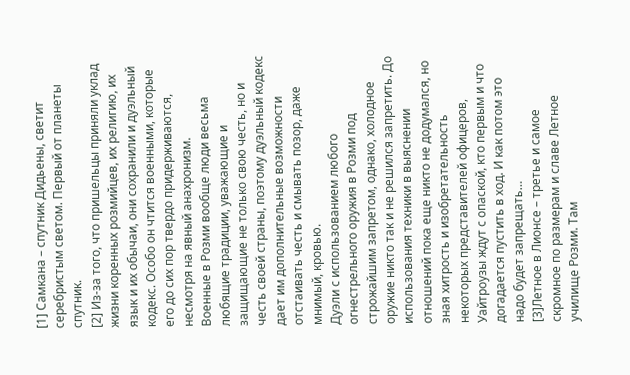[1] Самкана – спутник Дидьены, светит серебристым светом. Первый от планеты спутник.
[2] Из-за того, что пришельцы приняли уклад жизни коренных розмийцев, их религию, их язык и их обычаи, они сохранили и дуэльный кодекс. Особо он чтится военными, которые его до сих пор твердо придерживаются, несмотря на явный анахронизм.
Военные в Розми вообще люди весьма любящие традиции, уважающие и защищающие не только свою честь, но и честь своей страны, поэтому дуэльный кодекс дает им дополнительные возможности отстаивать честь и смывать позор, даже мнимый, кровью.
Дуэли с использованием любого огнестрельного оружия в Розми под строжайшим запретом, однако, холодное оружие никто так и не решился запретить. До использования техники в выяснении отношений пока еще никто не додумался, но зная хитрость и изобретательность некоторых представителей офицеров, Уайтроузы ждут с опаской, кто первым и что догадается пустить в ход. И как потом это надо будет запрещать…
[3]Летное в Лионсе – третье и самое скромное по размерам и славе Летное училище Розми. Там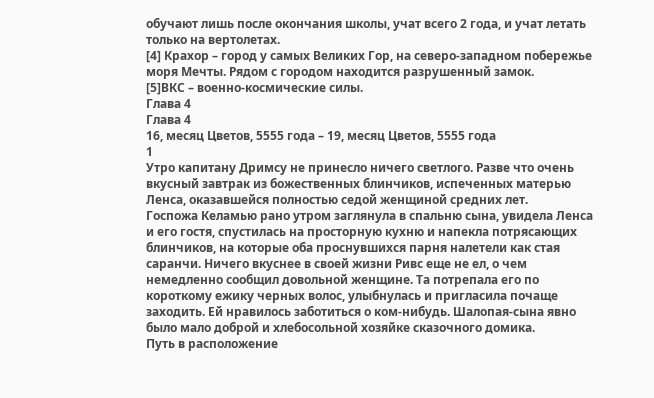обучают лишь после окончания школы, учат всего 2 года, и учат летать только на вертолетах.
[4] Крахор – город у самых Великих Гор, на северо-западном побережье моря Мечты. Рядом с городом находится разрушенный замок.
[5]ВКС – военно-космические силы.
Глава 4
Глава 4
16, месяц Цветов, 5555 года – 19, месяц Цветов, 5555 года
1
Утро капитану Дримсу не принесло ничего светлого. Разве что очень вкусный завтрак из божественных блинчиков, испеченных матерью Ленса, оказавшейся полностью седой женщиной средних лет.
Госпожа Келамью рано утром заглянула в спальню сына, увидела Ленса и его гостя, спустилась на просторную кухню и напекла потрясающих блинчиков, на которые оба проснувшихся парня налетели как стая саранчи. Ничего вкуснее в своей жизни Ривс еще не ел, о чем немедленно сообщил довольной женщине. Та потрепала его по короткому ежику черных волос, улыбнулась и пригласила почаще заходить. Ей нравилось заботиться о ком-нибудь. Шалопая-сына явно было мало доброй и хлебосольной хозяйке сказочного домика.
Путь в расположение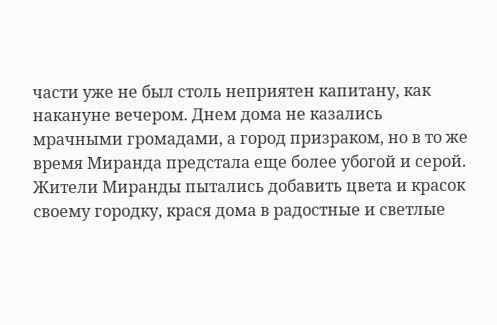части уже не был столь неприятен капитану, как накануне вечером. Днем дома не казались мрачными громадами, а город призраком, но в то же время Миранда предстала еще более убогой и серой.
Жители Миранды пытались добавить цвета и красок своему городку, крася дома в радостные и светлые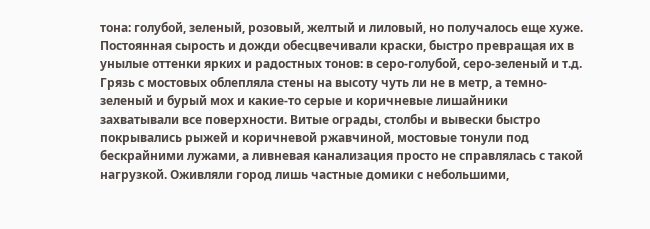тона: голубой, зеленый, розовый, желтый и лиловый, но получалось еще хуже. Постоянная сырость и дожди обесцвечивали краски, быстро превращая их в унылые оттенки ярких и радостных тонов: в серо-голубой, серо-зеленый и т.д. Грязь с мостовых облепляла стены на высоту чуть ли не в метр, а темно-зеленый и бурый мох и какие-то серые и коричневые лишайники захватывали все поверхности. Витые ограды, столбы и вывески быстро покрывались рыжей и коричневой ржавчиной, мостовые тонули под бескрайними лужами, а ливневая канализация просто не справлялась с такой нагрузкой. Оживляли город лишь частные домики с небольшими,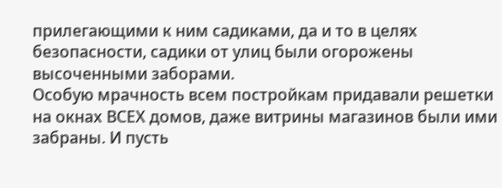прилегающими к ним садиками, да и то в целях безопасности, садики от улиц были огорожены высоченными заборами.
Особую мрачность всем постройкам придавали решетки на окнах ВСЕХ домов, даже витрины магазинов были ими забраны. И пусть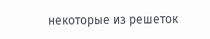некоторые из решеток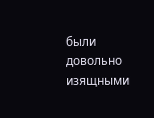были довольно изящными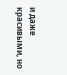и даже красивыми, но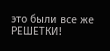это были все же РЕШЕТКИ!